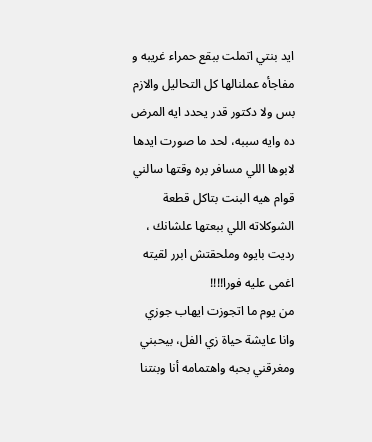ايد بنتي اتملت ببقع حمراء غريبه و مفاجأه عملنالها كل التحاليل والازم بس ولا دكتور قدر يحدد ايه المرض ده وايه سببه، لحد ما صورت ايدها لابوها اللي مسافر بره وقتها سالني قوام هيه البنت بتاكل قطعة الشوكلاته اللي ببعتها علشانك ، رديت بايوه وملحقتش ابرر لقيته اغمى عليه فورا!!!!
من يوم ما اتجوزت ايهاب جوزي وانا عايشة حياة زي الفل، بيحبني ومغرقني بحبه واهتمامه أنا وبنتنا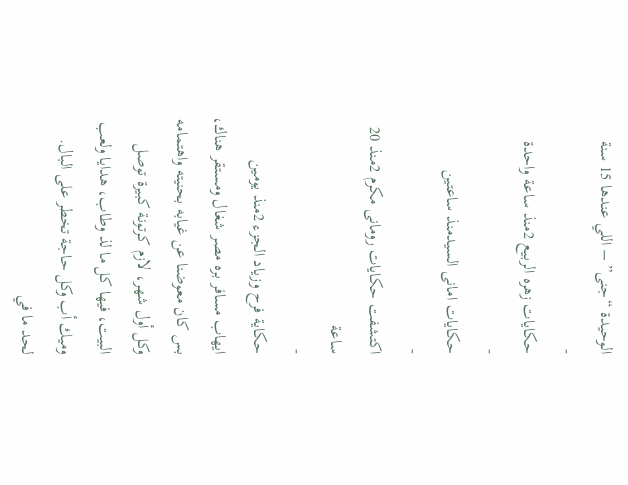الوحيدة “جنى” – اللي عندها 15 سنة
-
حكايات زهره الربيع 2منذ ساعة واحدة
-
حكايات امانى السيدمنذ ساعتين
-
اكتشفت حكايات رومانى مكرم 2منذ 20 ساعة
-
حكاية فرح وزياد الجزء 2منذ يومين
ايهاب مسافر بره مصر شغال ومستقر هناك، بس كان معوضنا عن غيابه بحنيته واهتمامه وكل أول شهر، لازم كرتونة كبيرة توصل البيت، فيها كل ما لذ وطاب، هدايا ولعب وميك أب وكل حاجة تخطر على البال.
لحد ما في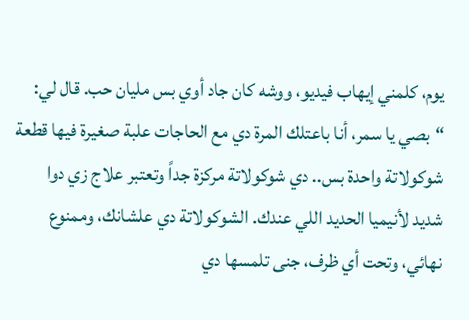يوم، كلمني إيهاب فيديو، ووشه كان جاد أوي بس مليان حب. قال لي: “بصي يا سمر، أنا باعتلك المرة دي مع الحاجات علبة صغيرة فيها قطعة شوكولاتة واحدة بس.. دي شوكولاتة مركزة جداً وتعتبر علاج زي دوا شديد لأنيميا الحديد اللي عندك. الشوكولاتة دي علشانك، وممنوع نهائي، وتحت أي ظرف، جنى تلمسها دي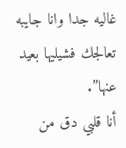غاليه جدا وانا جايبه تعالجك فشيليها بعيد عنها”.
أنا قلبي دق من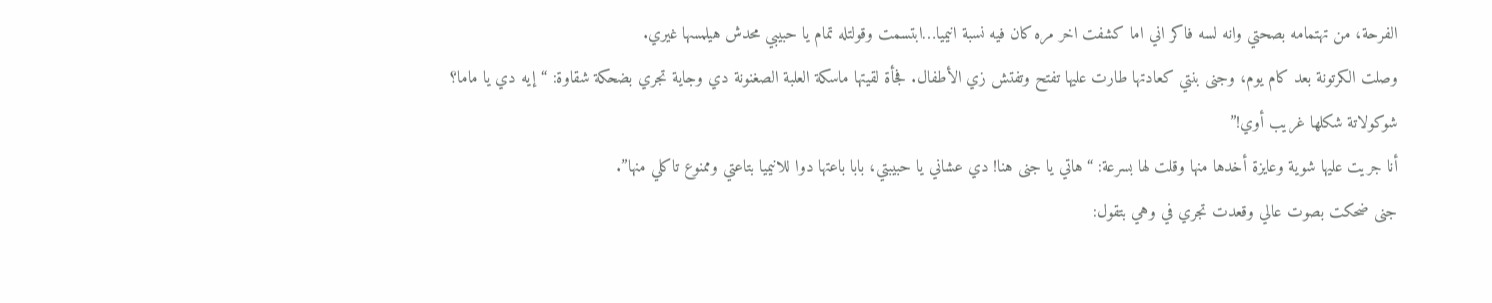الفرحة، من تهتمامه بصحتي وانه لسه فاكر اني اما كشفت اخر مره كان فيه نسبة انيميا…ابتسمت وقولتله تمام يا حبيبي محدش هيلمسها غيري.
وصلت الكرتونة بعد كام يوم، وجنى بنتي كعادتها طارت عليها تفتح وتفتش زي الأطفال. فجأة لقيتها ماسكة العلبة الصغنونة دي وجاية تجري بضحكة شقاوة: “إيه دي يا ماما؟ شوكولاتة شكلها غريب أوي!”
أنا جريت عليها شوية وعايزة أخدها منها وقلت لها بسرعة: “هاتي يا جنى هنا! دي عشاني يا حبيبتي، بابا باعتها دوا للانيميا بتاعتي وممنوع تاكلي منها”.
جنى ضحكت بصوت عالي وقعدت تجري في وهي بتقول: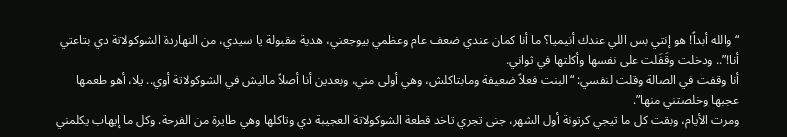“والله أبداً! هو إنتي بس اللي عندك أنيميا؟ ما أنا كمان عندي ضعف عام وعظمي بيوجعني، هدية مقبولة يا سيدي، من النهاردة الشوكولاتة دي بتاعتي أنا!”.. ودخلت وقَفَلت على نفسها وأكلتها في ثواني.
أنا وقفت في الصالة وقلت لنفسي: “البنت فعلاً ضعيفة ومابتاكلش، وهي أولى مني، وبعدين أنا أصلاً ماليش في الشوكولاتة أوي.. يلا، أهو طعمها عجبها وخلصتني منها”.
ومرت الأيام، وبقت كل ما تيجي كرتونة أول الشهر، جنى تجري تاخد قطعة الشوكولاتة العجيبة دي وتاكلها وهي طايرة من الفرحة. وكل ما إيهاب يكلمني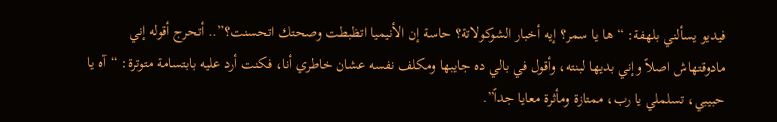فيديو يسألني بلهفة: “ها يا سمر؟ إيه أخبار الشوكولاتة؟ حاسة إن الأنيميا اتظبطت وصحتك اتحسنت؟”.. أتحرج أقوله إني مادوقتهاش اصلاً وإني بديها لبنته، وأقول في بالي ده جايبها ومكلف نفسه عشان خاطري أنا، فكنت أرد عليه بابتسامة متوترة: “آه يا حبيبي، تسلملي يا رب، ممتازة ومأثرة معايا جداً”.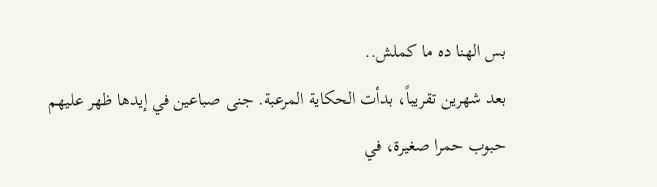بس الهنا ده ما كملش..
بعد شهرين تقريباً، بدأت الحكاية المرعبة. جنى صباعين في إيدها ظهر عليهم حبوب حمرا صغيرة، في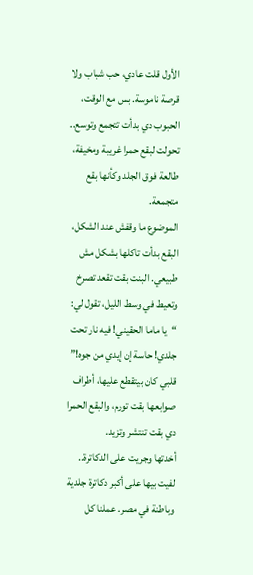الأول قلت عادي، حب شباب ولا قرصة ناموسة. بس مع الوقت، الحبوب دي بدأت تتجمع وتوسع.. تحولت لبقع حمرا غريبة ومخيفة، طالعة فوق الجلد وكأنها بقع متجمعة.
الموضوع ما وقفش عند الشكل، البقع بدأت تاكلها بشكل مش طبيعي. البنت بقت تقعد تصرخ وتعيط في وسط الليل، تقول لي: “يا ماما الحقيني! فيه نار تحت جلدي! حاسة إن إيدي من جوه!”
قلبي كان بيتقطع عليها، أطراف صوابعها بقت تورم، والبقع الحمرا دي بقت تنتشر وتزيد.
أخدتها وجريت على الدكاترة.. لفيت بيها على أكبر دكاترة جلدية وباطنة في مصر. عملنا كل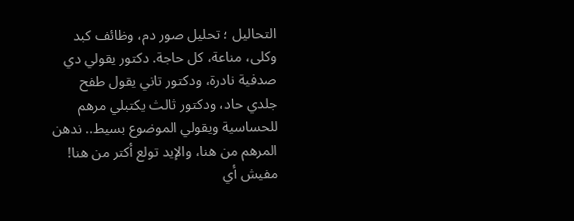التحاليل ؛ تحليل صور دم، وظائف كبد وكلى، مناعة، كل حاجة. دكتور يقولي دي صدفية نادرة، ودكتور تاني يقول طفح جلدي حاد، ودكتور ثالث يكتبلي مرهم للحساسية ويقولي الموضوع بسيط.. ندهن المرهم من هنا، والإيد تولع أكتر من هنا! مفيش أي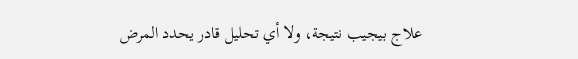علاج بيجيب نتيجة، ولا أي تحليل قادر يحدد المرض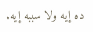ده إيه ولا سببه إيه.